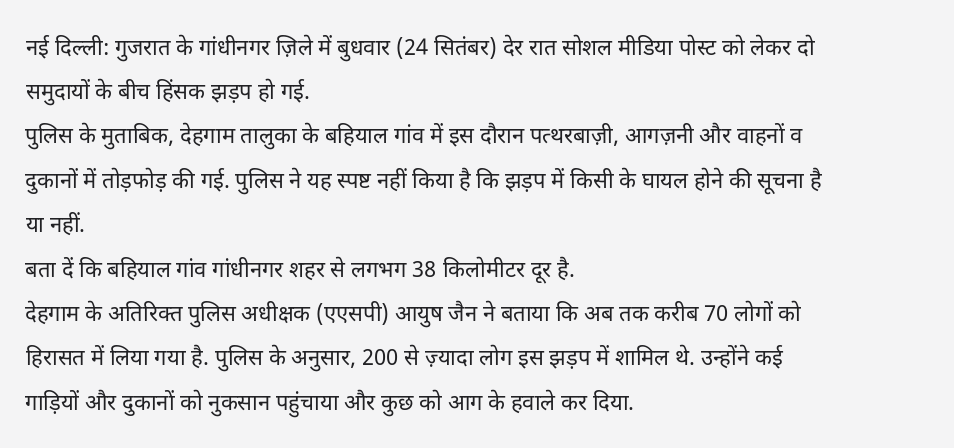नई दिल्ली: गुजरात के गांधीनगर ज़िले में बुधवार (24 सितंबर) देर रात सोशल मीडिया पोस्ट को लेकर दो समुदायों के बीच हिंसक झड़प हो गई.
पुलिस के मुताबिक, देहगाम तालुका के बहियाल गांव में इस दौरान पत्थरबाज़ी, आगज़नी और वाहनों व दुकानों में तोड़फोड़ की गई. पुलिस ने यह स्पष्ट नहीं किया है कि झड़प में किसी के घायल होने की सूचना है या नहीं.
बता दें कि बहियाल गांव गांधीनगर शहर से लगभग 38 किलोमीटर दूर है.
देहगाम के अतिरिक्त पुलिस अधीक्षक (एएसपी) आयुष जैन ने बताया कि अब तक करीब 70 लोगों को हिरासत में लिया गया है. पुलिस के अनुसार, 200 से ज़्यादा लोग इस झड़प में शामिल थे. उन्होंने कई गाड़ियों और दुकानों को नुकसान पहुंचाया और कुछ को आग के हवाले कर दिया.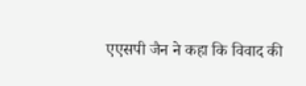एएसपी जैन ने कहा कि विवाद की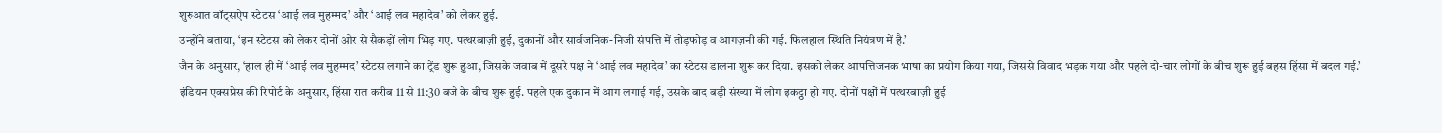शुरुआत वॉट्सऐप स्टेटस ‘आई लव मुहम्मद’ और ‘आई लव महादेव’ को लेकर हुई.
उन्होंने बताया, ‘इन स्टेटस को लेकर दोनों ओर से सैकड़ों लोग भिड़ गए. पत्थरबाज़ी हुई, दुकानों और सार्वजनिक-निजी संपत्ति में तोड़फोड़ व आगज़नी की गई. फिलहाल स्थिति नियंत्रण में है.’
जैन के अनुसार, ‘हाल ही में ‘आई लव मुहम्मद’ स्टेटस लगाने का ट्रेंड शुरू हुआ, जिसके जवाब में दूसरे पक्ष ने ‘आई लव महादेव’ का स्टेटस डालना शुरू कर दिया. इसको लेकर आपत्तिजनक भाषा का प्रयोग किया गया, जिससे विवाद भड़क गया और पहले दो-चार लोगों के बीच शुरू हुई बहस हिंसा में बदल गई.’
इंडियन एक्सप्रेस की रिपोर्ट के अनुसार, हिंसा रात करीब 11 से 11:30 बजे के बीच शुरू हुई. पहले एक दुकान में आग लगाई गई, उसके बाद बड़ी संख्या में लोग इकट्ठा हो गए. दोनों पक्षों में पत्थरबाज़ी हुई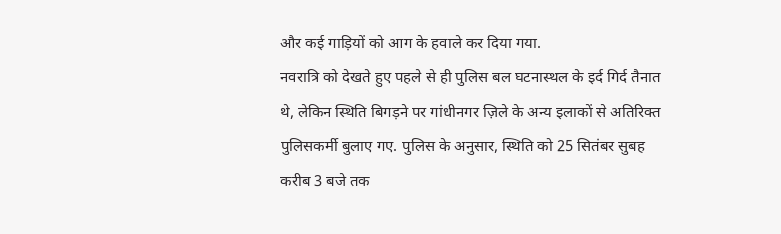और कई गाड़ियों को आग के हवाले कर दिया गया.
नवरात्रि को देखते हुए पहले से ही पुलिस बल घटनास्थल के इर्द गिर्द तैनात थे, लेकिन स्थिति बिगड़ने पर गांधीनगर ज़िले के अन्य इलाकों से अतिरिक्त पुलिसकर्मी बुलाए गए. पुलिस के अनुसार, स्थिति को 25 सितंबर सुबह करीब 3 बजे तक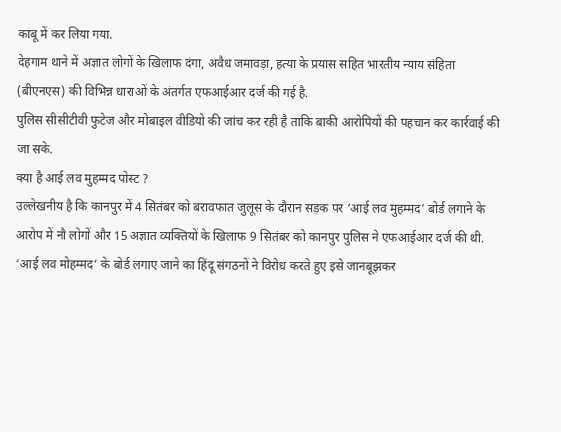काबू में कर लिया गया.
देहगाम थाने में अज्ञात लोगों के खिलाफ दंगा, अवैध जमावड़ा, हत्या के प्रयास सहित भारतीय न्याय संहिता (बीएनएस) की विभिन्न धाराओं के अंतर्गत एफआईआर दर्ज की गई है.
पुलिस सीसीटीवी फुटेज और मोबाइल वीडियो की जांच कर रही है ताकि बाकी आरोपियों की पहचान कर कार्रवाई की जा सके.
क्या है आई लव मुहम्मद पोस्ट ?
उल्लेखनीय है कि कानपुर में 4 सितंबर को बरावफात जुलूस के दौरान सड़क पर ‘आई लव मुहम्मद’ बोर्ड लगाने के आरोप में नौ लोगों और 15 अज्ञात व्यक्तियों के खिलाफ 9 सितंबर को कानपुर पुलिस ने एफआईआर दर्ज की थी.
‘आई लव मोहम्मद’ के बोर्ड लगाए जाने का हिंदू संगठनों ने विरोध करते हुए इसे जानबूझकर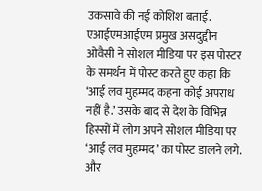उकसावे की नई कोशिश बताई.
एआईएमआईएम प्रमुख असदुद्दीन ओवैसी ने सोशल मीडिया पर इस पोस्टर के समर्थन में पोस्ट करते हुए कहा कि ‘आई लव मुहम्मद कहना कोई अपराध नहीं है.’ उसके बाद से देश के विभिन्न हिस्सों में लोग अपने सोशल मीडिया पर ‘आई लव मुहम्मद’ का पोस्ट डालने लगे. और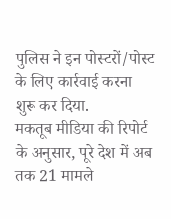पुलिस ने इन पोस्टरों/पोस्ट के लिए कार्रवाई करना शुरू कर दिया.
मकतूब मीडिया की रिपोर्ट के अनुसार, पूरे देश में अब तक 21 मामले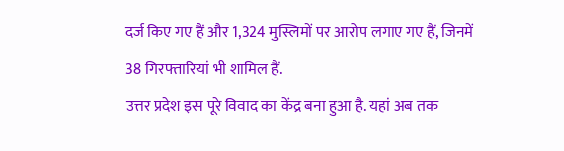दर्ज किए गए हैं और 1,324 मुस्लिमों पर आरोप लगाए गए हैं, जिनमें 38 गिरफ्तारियां भी शामिल हैं.
उत्तर प्रदेश इस पूरे विवाद का केंद्र बना हुआ है. यहां अब तक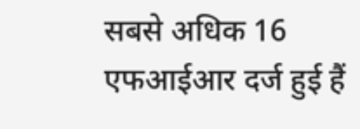सबसे अधिक 16 एफआईआर दर्ज हुई हैं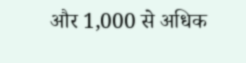और 1,000 से अधिक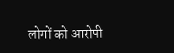लोगों को आरोपी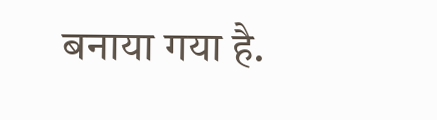बनाया गया है.